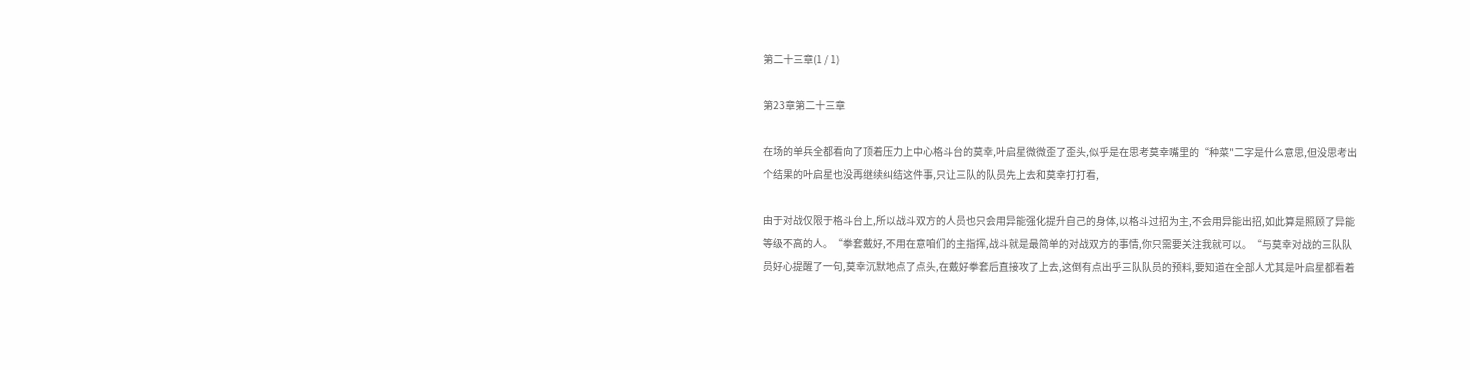第二十三章(1 / 1)

第23章第二十三章

在场的单兵全都看向了顶着压力上中心格斗台的莫幸,叶启星微微歪了歪头,似乎是在思考莫幸嘴里的“种菜"二字是什么意思,但没思考出个结果的叶启星也没再继续纠结这件事,只让三队的队员先上去和莫幸打打看,

由于对战仅限于格斗台上,所以战斗双方的人员也只会用异能强化提升自己的身体,以格斗过招为主,不会用异能出招,如此算是照顾了异能等级不高的人。“拳套戴好,不用在意咱们的主指挥,战斗就是最简单的对战双方的事情,你只需要关注我就可以。“与莫幸对战的三队队员好心提醒了一句,莫幸沉默地点了点头,在戴好拳套后直接攻了上去,这倒有点出乎三队队员的预料,要知道在全部人尤其是叶启星都看着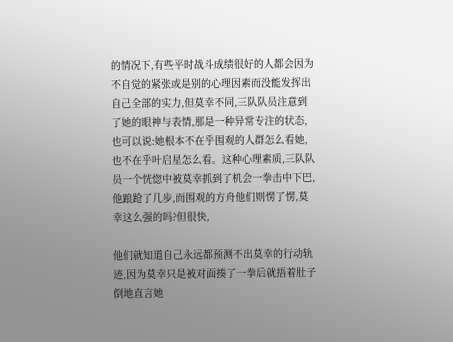的情况下,有些平时战斗成绩很好的人都会因为不自觉的紧张或是别的心理因素而没能发挥出自己全部的实力,但莫幸不同,三队队员注意到了她的眼神与表情,那是一种异常专注的状态,也可以说:她根本不在乎围观的人群怎么看她,也不在乎叶启星怎么看。这种心理素质,三队队员一个恍惚中被莫幸抓到了机会一拳击中下巴,他踉跄了几步,而围观的方舟他们则愣了愣,莫幸这么强的吗?但很快,

他们就知道自己永远都预测不出莫幸的行动轨迹,因为莫幸只是被对面揍了一拳后就捂着肚子倒地直言她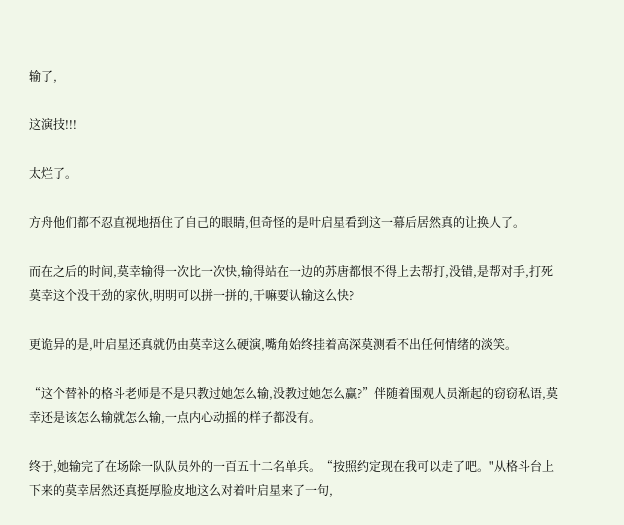输了,

这演技!!!

太烂了。

方舟他们都不忍直视地捂住了自己的眼睛,但奇怪的是叶启星看到这一幕后居然真的让换人了。

而在之后的时间,莫幸输得一次比一次快,输得站在一边的苏唐都恨不得上去帮打,没错,是帮对手,打死莫幸这个没干劲的家伙,明明可以拼一拼的,干嘛要认输这么快?

更诡异的是,叶启星还真就仍由莫幸这么硬演,嘴角始终挂着高深莫测看不出任何情绪的淡笑。

“这个替补的格斗老师是不是只教过她怎么输,没教过她怎么赢?”伴随着围观人员渐起的窃窃私语,莫幸还是该怎么输就怎么输,一点内心动摇的样子都没有。

终于,她输完了在场除一队队员外的一百五十二名单兵。“按照约定现在我可以走了吧。"从格斗台上下来的莫幸居然还真挺厚脸皮地这么对着叶启星来了一句,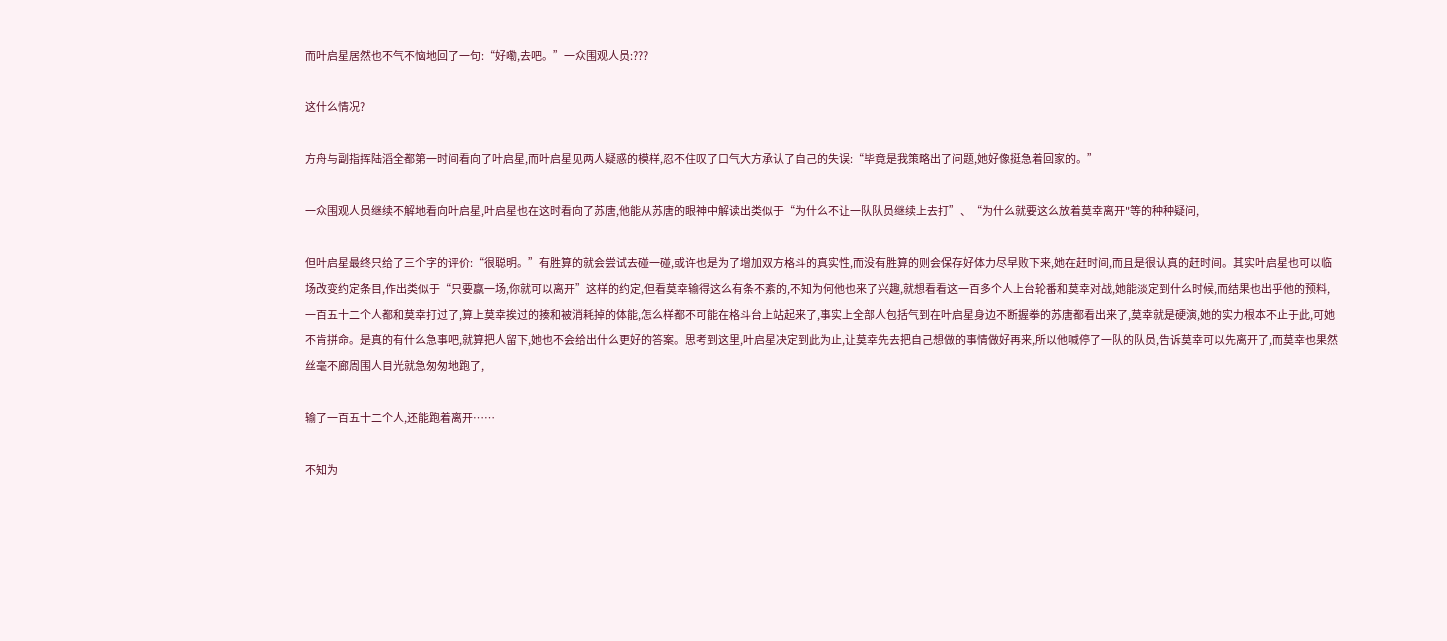而叶启星居然也不气不恼地回了一句:“好嘞,去吧。”一众围观人员:???

这什么情况?

方舟与副指挥陆滔全都第一时间看向了叶启星,而叶启星见两人疑惑的模样,忍不住叹了口气大方承认了自己的失误:“毕竟是我策略出了问题,她好像挺急着回家的。”

一众围观人员继续不解地看向叶启星,叶启星也在这时看向了苏唐,他能从苏唐的眼神中解读出类似于“为什么不让一队队员继续上去打”、“为什么就要这么放着莫幸离开"等的种种疑问,

但叶启星最终只给了三个字的评价:“很聪明。”有胜算的就会尝试去碰一碰,或许也是为了增加双方格斗的真实性,而没有胜算的则会保存好体力尽早败下来,她在赶时间,而且是很认真的赶时间。其实叶启星也可以临场改变约定条目,作出类似于“只要赢一场,你就可以离开”这样的约定,但看莫幸输得这么有条不紊的,不知为何他也来了兴趣,就想看看这一百多个人上台轮番和莫幸对战,她能淡定到什么时候,而结果也出乎他的预料,一百五十二个人都和莫幸打过了,算上莫幸挨过的揍和被消耗掉的体能,怎么样都不可能在格斗台上站起来了,事实上全部人包括气到在叶启星身边不断握拳的苏唐都看出来了,莫幸就是硬演,她的实力根本不止于此,可她不肯拼命。是真的有什么急事吧,就算把人留下,她也不会给出什么更好的答案。思考到这里,叶启星决定到此为止,让莫幸先去把自己想做的事情做好再来,所以他喊停了一队的队员,告诉莫幸可以先离开了,而莫幸也果然丝毫不廊周围人目光就急匆匆地跑了,

输了一百五十二个人,还能跑着离开……

不知为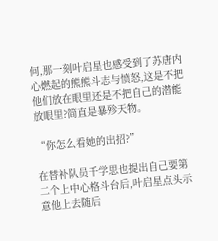何,那一刻叶启星也感受到了苏唐内心燃起的熊熊斗志与愤怒,这是不把他们放在眼里还是不把自己的潜能放眼里?简直是暴殄天物。

“你怎么看她的出招?”

在替补队员千学思也提出自己要第二个上中心格斗台后,叶启星点头示意他上去随后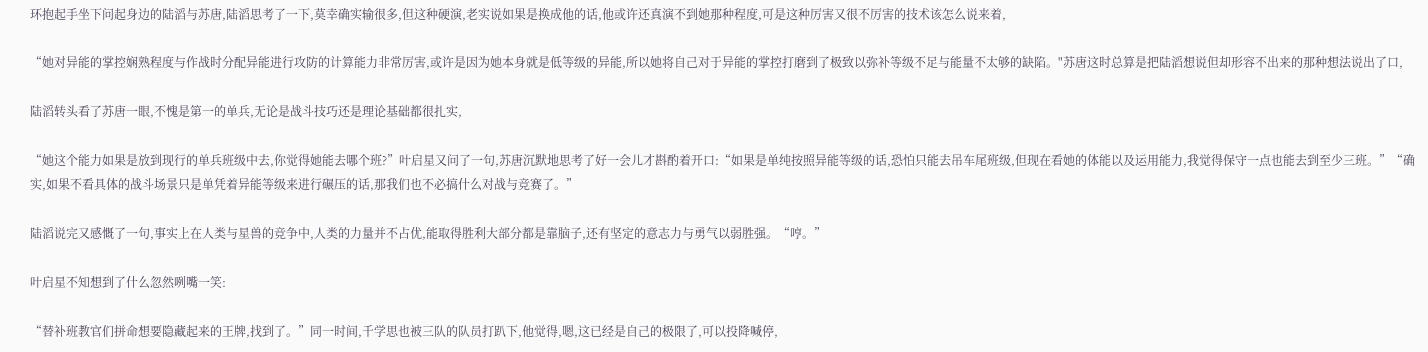环抱起手坐下问起身边的陆滔与苏唐,陆滔思考了一下,莫幸确实输很多,但这种硬演,老实说如果是换成他的话,他或许还真演不到她那种程度,可是这种厉害又很不厉害的技术该怎么说来着,

“她对异能的掌控娴熟程度与作战时分配异能进行攻防的计算能力非常厉害,或许是因为她本身就是低等级的异能,所以她将自己对于异能的掌控打磨到了极致以弥补等级不足与能量不太够的缺陷。"苏唐这时总算是把陆滔想说但却形容不出来的那种想法说出了口,

陆滔转头看了苏唐一眼,不愧是第一的单兵,无论是战斗技巧还是理论基础都很扎实,

“她这个能力如果是放到现行的单兵班级中去,你觉得她能去哪个班?”叶启星又问了一句,苏唐沉默地思考了好一会儿才斟酌着开口:“如果是单纯按照异能等级的话,恐怕只能去吊车尾班级,但现在看她的体能以及运用能力,我觉得保守一点也能去到至少三班。”“确实,如果不看具体的战斗场景只是单凭着异能等级来进行碾压的话,那我们也不必搞什么对战与竞赛了。”

陆滔说完又感慨了一句,事实上在人类与星兽的竞争中,人类的力量并不占优,能取得胜利大部分都是靠脑子,还有坚定的意志力与勇气以弱胜强。“哼。”

叶启星不知想到了什么忽然咧嘴一笑:

“替补班教官们拼命想要隐藏起来的王牌,找到了。”同一时间,千学思也被三队的队员打趴下,他觉得,嗯,这已经是自己的极限了,可以投降喊停,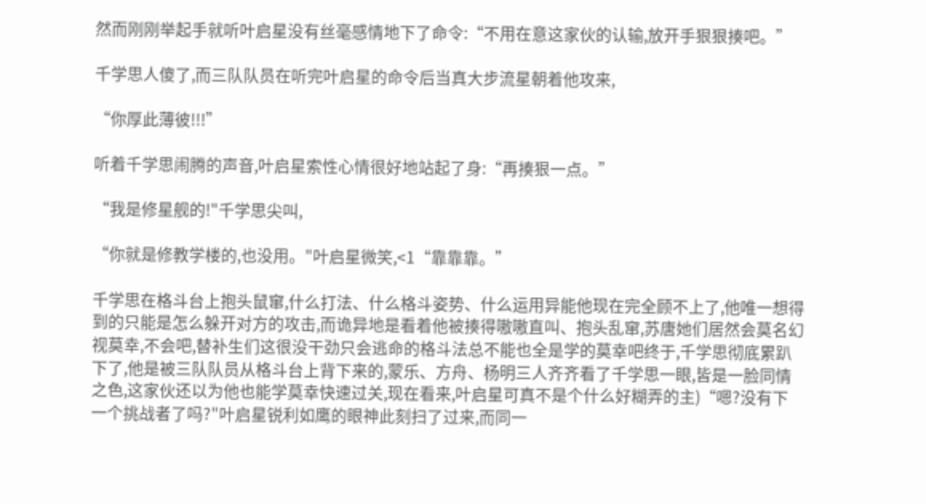然而刚刚举起手就听叶启星没有丝毫感情地下了命令:“不用在意这家伙的认输,放开手狠狠揍吧。”

千学思人傻了,而三队队员在听完叶启星的命令后当真大步流星朝着他攻来,

“你厚此薄彼!!!”

听着千学思闹腾的声音,叶启星索性心情很好地站起了身:“再揍狠一点。”

“我是修星舰的!"千学思尖叫,

“你就是修教学楼的,也没用。"叶启星微笑,<1“靠靠靠。”

千学思在格斗台上抱头鼠窜,什么打法、什么格斗姿势、什么运用异能他现在完全顾不上了,他唯一想得到的只能是怎么躲开对方的攻击,而诡异地是看着他被揍得嗷嗷直叫、抱头乱窜,苏唐她们居然会莫名幻视莫幸,不会吧,替补生们这很没干劲只会逃命的格斗法总不能也全是学的莫幸吧终于,千学思彻底累趴下了,他是被三队队员从格斗台上背下来的,蒙乐、方舟、杨明三人齐齐看了千学思一眼,皆是一脸同情之色,这家伙还以为他也能学莫幸快速过关,现在看来,叶启星可真不是个什么好糊弄的主)“嗯?没有下一个挑战者了吗?"叶启星锐利如鹰的眼神此刻扫了过来,而同一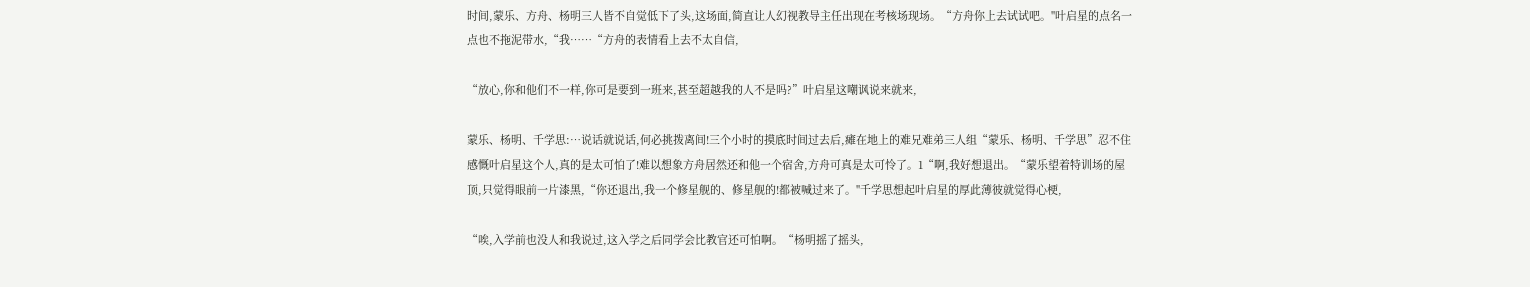时间,蒙乐、方舟、杨明三人皆不自觉低下了头,这场面,简直让人幻视教导主任出现在考核场现场。“方舟你上去试试吧。"叶启星的点名一点也不拖泥带水,“我……“方舟的表情看上去不太自信,

“放心,你和他们不一样,你可是要到一班来,甚至超越我的人不是吗?”叶启星这嘲讽说来就来,

蒙乐、杨明、千学思:…说话就说话,何必挑拨离间!三个小时的摸底时间过去后,瘫在地上的难兄难弟三人组“蒙乐、杨明、千学思”忍不住感慨叶启星这个人,真的是太可怕了!难以想象方舟居然还和他一个宿舍,方舟可真是太可怜了。1“啊,我好想退出。“蒙乐望着特训场的屋顶,只觉得眼前一片漆黑,“你还退出,我一个修星舰的、修星舰的!都被喊过来了。"千学思想起叶启星的厚此薄彼就觉得心梗,

“唉,入学前也没人和我说过,这入学之后同学会比教官还可怕啊。“杨明摇了摇头,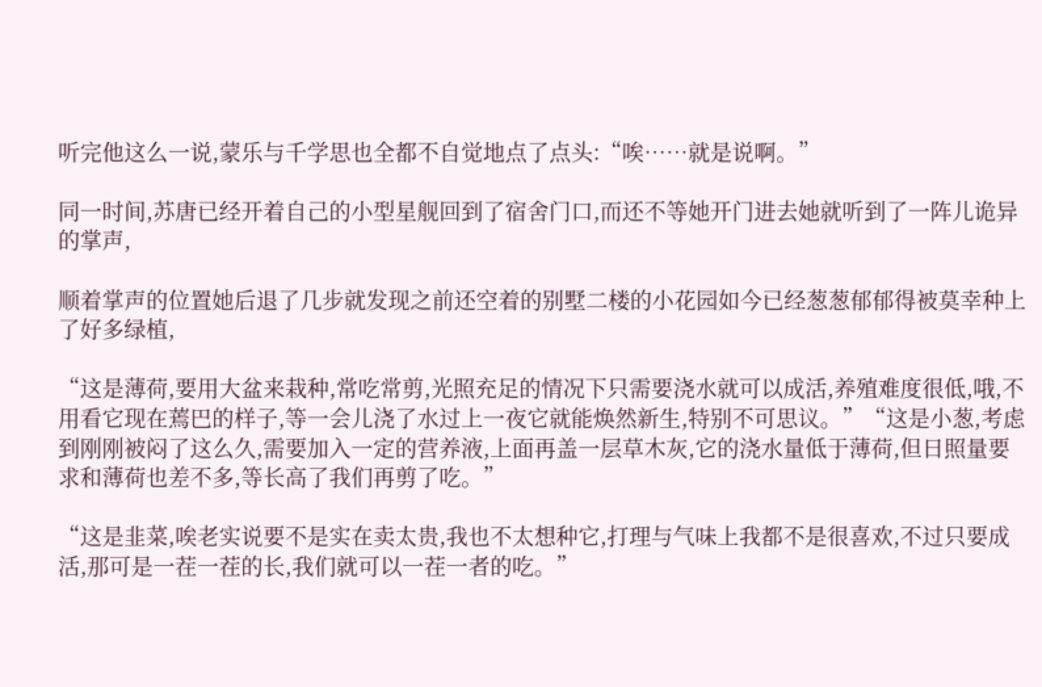听完他这么一说,蒙乐与千学思也全都不自觉地点了点头:“唉……就是说啊。”

同一时间,苏唐已经开着自己的小型星舰回到了宿舍门口,而还不等她开门进去她就听到了一阵儿诡异的掌声,

顺着掌声的位置她后退了几步就发现之前还空着的别墅二楼的小花园如今已经葱葱郁郁得被莫幸种上了好多绿植,

“这是薄荷,要用大盆来栽种,常吃常剪,光照充足的情况下只需要浇水就可以成活,养殖难度很低,哦,不用看它现在蔫巴的样子,等一会儿浇了水过上一夜它就能焕然新生,特别不可思议。”“这是小葱,考虑到刚刚被闷了这么久,需要加入一定的营养液,上面再盖一层草木灰,它的浇水量低于薄荷,但日照量要求和薄荷也差不多,等长高了我们再剪了吃。”

“这是韭菜,唉老实说要不是实在卖太贵,我也不太想种它,打理与气味上我都不是很喜欢,不过只要成活,那可是一茬一茬的长,我们就可以一茬一者的吃。”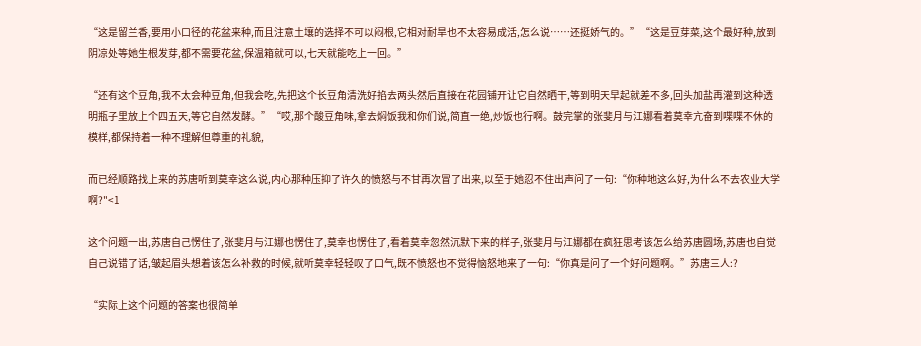“这是留兰香,要用小口径的花盆来种,而且注意土壤的选择不可以闷根,它相对耐旱也不太容易成活,怎么说……还挺娇气的。”“这是豆芽菜,这个最好种,放到阴凉处等她生根发芽,都不需要花盆,保温箱就可以,七天就能吃上一回。”

“还有这个豆角,我不太会种豆角,但我会吃,先把这个长豆角清洗好掐去两头然后直接在花园铺开让它自然晒干,等到明天早起就差不多,回头加盐再灌到这种透明瓶子里放上个四五天,等它自然发酵。”“哎,那个酸豆角味,拿去焖饭我和你们说,简直一绝,炒饭也行啊。鼓完掌的张斐月与江娜看着莫幸亢奋到喋喋不休的模样,都保持着一种不理解但尊重的礼貌,

而已经顺路找上来的苏唐听到莫幸这么说,内心那种压抑了许久的愤怒与不甘再次冒了出来,以至于她忍不住出声问了一句:“你种地这么好,为什么不去农业大学啊?"<1

这个问题一出,苏唐自己愣住了,张斐月与江娜也愣住了,莫幸也愣住了,看着莫幸忽然沉默下来的样子,张斐月与江娜都在疯狂思考该怎么给苏唐圆场,苏唐也自觉自己说错了话,皱起眉头想着该怎么补救的时候,就听莫幸轻轻叹了口气,既不愤怒也不觉得恼怒地来了一句:“你真是问了一个好问题啊。”苏唐三人:?

“实际上这个问题的答案也很简单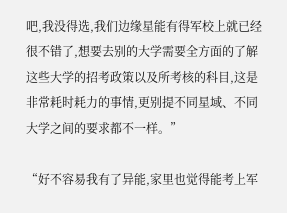吧,我没得选,我们边缘星能有得军校上就已经很不错了,想要去别的大学需要全方面的了解这些大学的招考政策以及所考核的科目,这是非常耗时耗力的事情,更别提不同星域、不同大学之间的要求都不一样。”

“好不容易我有了异能,家里也觉得能考上军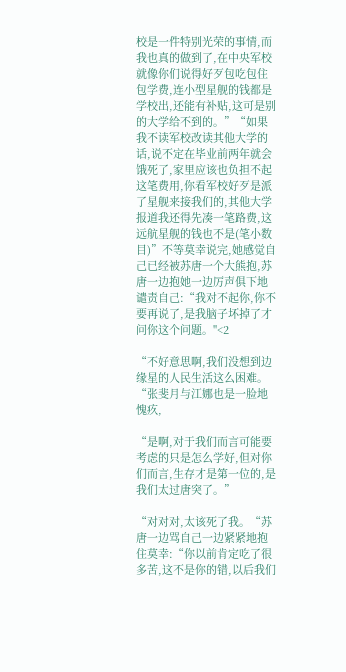校是一件特别光荣的事情,而我也真的做到了,在中央军校就像你们说得好歹包吃包住包学费,连小型星舰的钱都是学校出,还能有补贴,这可是别的大学给不到的。”“如果我不读军校改读其他大学的话,说不定在毕业前两年就会饿死了,家里应该也负担不起这笔费用,你看军校好歹是派了星舰来接我们的,其他大学报道我还得先凑一笔路费,这远航星舰的钱也不是(笔小数目)”不等莫幸说完,她感觉自己已经被苏唐一个大熊抱,苏唐一边抱她一边厉声俱下地谴责自己:“我对不起你,你不要再说了,是我脑子坏掉了才问你这个问题。"<2

“不好意思啊,我们没想到边缘星的人民生活这么困难。“张斐月与江娜也是一脸地愧疚,

“是啊,对于我们而言可能要考虑的只是怎么学好,但对你们而言,生存才是第一位的,是我们太过唐突了。”

“对对对,太该死了我。“苏唐一边骂自己一边紧紧地抱住莫幸:“你以前肯定吃了很多苦,这不是你的错,以后我们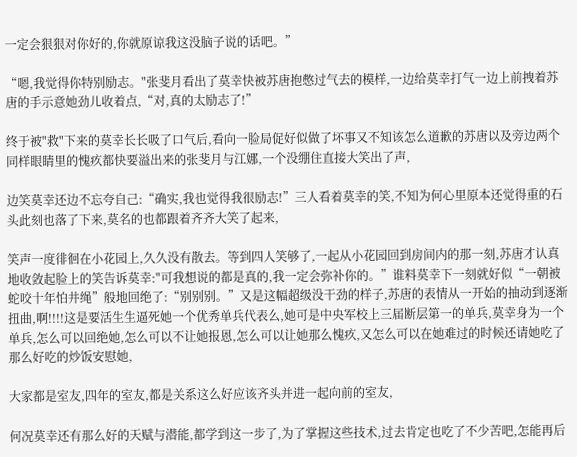一定会狠狠对你好的,你就原谅我这没脑子说的话吧。”

“嗯,我觉得你特别励志。"张斐月看出了莫幸快被苏唐抱憋过气去的模样,一边给莫幸打气一边上前拽着苏唐的手示意她劲儿收着点,“对,真的太励志了!”

终于被"救"下来的莫幸长长吸了口气后,看向一脸局促好似做了坏事又不知该怎么道歉的苏唐以及旁边两个同样眼睛里的愧疚都快要溢出来的张斐月与江娜,一个没绷住直接大笑出了声,

边笑莫幸还边不忘夸自己:“确实,我也觉得我很励志!”三人看着莫幸的笑,不知为何心里原本还觉得重的石头此刻也落了下来,莫名的也都跟着齐齐大笑了起来,

笑声一度徘徊在小花园上,久久没有散去。等到四人笑够了,一起从小花园回到房间内的那一刻,苏唐才认真地收敛起脸上的笑告诉莫幸:"可我想说的都是真的,我一定会弥补你的。”谁料莫幸下一刻就好似“一朝被蛇咬十年怕井绳”般地回绝了:“别别别。”又是这幅超级没干劲的样子,苏唐的表情从一开始的抽动到逐渐扭曲,啊!!!!这是要活生生逼死她一个优秀单兵代表么,她可是中央军校上三届断层第一的单兵,莫幸身为一个单兵,怎么可以回绝她,怎么可以不让她报恩,怎么可以让她那么愧疚,又怎么可以在她难过的时候还请她吃了那么好吃的炒饭安慰她,

大家都是室友,四年的室友,都是关系这么好应该齐头并进一起向前的室友,

何况莫幸还有那么好的天赋与潜能,都学到这一步了,为了掌握这些技术,过去肯定也吃了不少苦吧,怎能再后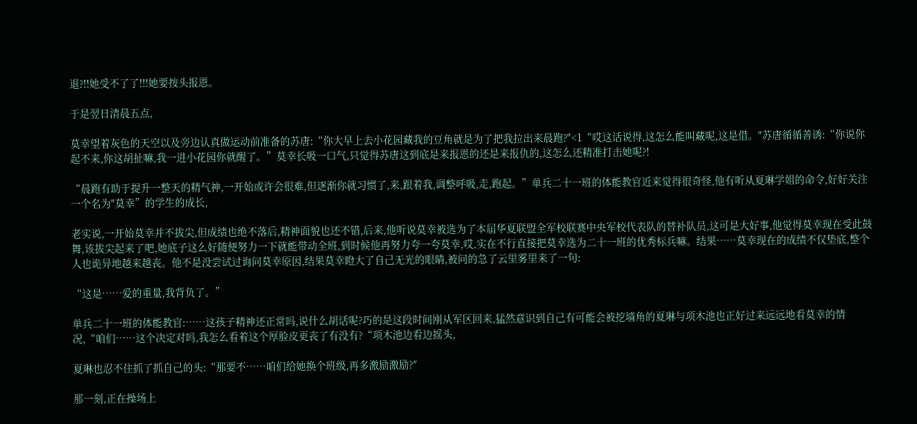退?!!她受不了了!!!她要按头报恩。

于是翌日清晨五点,

莫幸望着灰色的天空以及旁边认真做运动前准备的苏唐:“你大早上去小花园藏我的豆角就是为了把我拉出来晨跑?"<1“哎这话说得,这怎么能叫藏呢,这是借。"苏唐循循善诱:“你说你起不来,你这胡扯嘛,我一进小花园你就醒了。”莫幸长吸一口气,只觉得苏唐这到底是来报恩的还是来报仇的,这怎么还精准打击她呢?!

“晨跑有助于提升一整天的精气神,一开始或许会很难,但逐渐你就习惯了,来,跟着我,调整呼吸,走,跑起。”单兵二十一班的体能教官近来觉得很奇怪,他有听从夏琳学姐的命令,好好关注一个名为"莫幸”的学生的成长,

老实说,一开始莫幸并不拔尖,但成绩也绝不落后,精神面貌也还不错,后来,他听说莫幸被选为了本届华夏联盟全军校联赛中央军校代表队的替补队员,这可是大好事,他觉得莫幸现在受此鼓舞,该拔尖起来了吧,她底子这么好随便努力一下就能带动全班,到时候他再努力夸一夸莫幸,哎,实在不行直接把莫幸选为二十一班的优秀标兵嘛。结果……莫幸现在的成绩不仅垫底,整个人也诡异地越来越丧。他不是没尝试过询问莫幸原因,结果莫幸瞪大了自己无光的眼睛,被问的急了云里雾里来了一句:

“这是……爱的重量,我背负了。”

单兵二十一班的体能教官:……这孩子精神还正常吗,说什么胡话呢?巧的是这段时间刚从军区回来,猛然意识到自己有可能会被挖墙角的夏琳与项木池也正好过来远远地看莫幸的情况,“咱们……这个决定对吗,我怎么看着这个厚脸皮更丧了有没有?“项木池边看边摇头,

夏琳也忍不住抓了抓自己的头:“那要不……咱们给她换个班级,再多激励激励?″

那一刻,正在操场上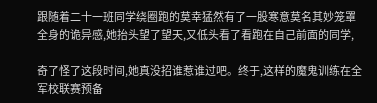跟随着二十一班同学绕圈跑的莫幸猛然有了一股寒意莫名其妙笼罩全身的诡异感,她抬头望了望天,又低头看了看跑在自己前面的同学,

奇了怪了这段时间,她真没招谁惹谁过吧。终于,这样的魔鬼训练在全军校联赛预备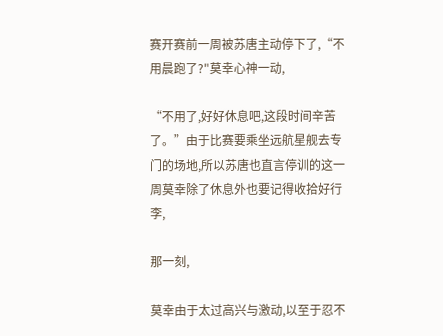赛开赛前一周被苏唐主动停下了,“不用晨跑了?"莫幸心神一动,

“不用了,好好休息吧,这段时间辛苦了。”由于比赛要乘坐远航星舰去专门的场地,所以苏唐也直言停训的这一周莫幸除了休息外也要记得收拾好行李,

那一刻,

莫幸由于太过高兴与激动,以至于忍不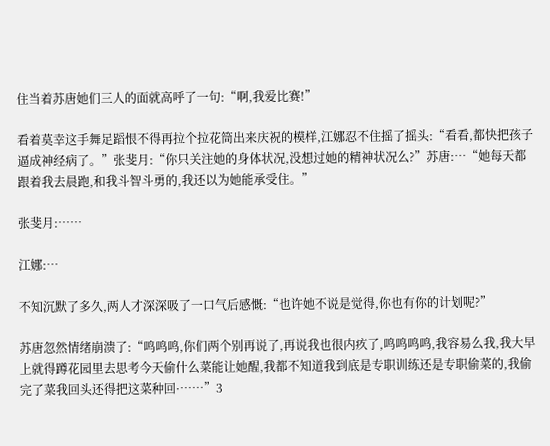住当着苏唐她们三人的面就高呼了一句:“啊,我爱比赛!”

看着莫幸这手舞足蹈恨不得再拉个拉花筒出来庆祝的模样,江娜忍不住摇了摇头:“看看,都快把孩子逼成神经病了。”张斐月:“你只关注她的身体状况,没想过她的精神状况么?”苏唐:…“她每天都跟着我去晨跑,和我斗智斗勇的,我还以为她能承受住。”

张斐月:……

江娜:…

不知沉默了多久,两人才深深吸了一口气后感慨:“也许她不说是觉得,你也有你的计划呢?”

苏唐忽然情绪崩溃了:“鸣鸣鸣,你们两个别再说了,再说我也很内疚了,鸣鸣鸣鸣,我容易么我,我大早上就得蹲花园里去思考今天偷什么菜能让她醒,我都不知道我到底是专职训练还是专职偷菜的,我偷完了菜我回头还得把这菜种回·……”3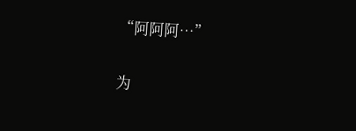“阿阿阿…”

为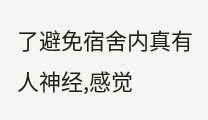了避免宿舍内真有人神经,感觉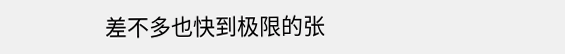差不多也快到极限的张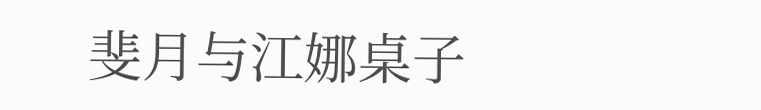斐月与江娜桌子